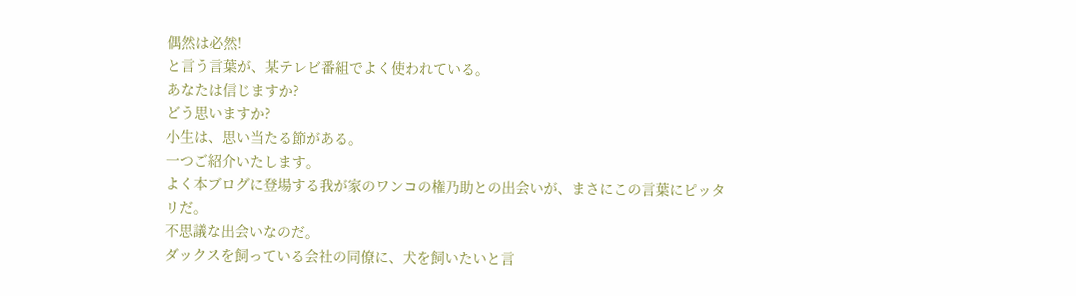偶然は必然!
と言う言葉が、某テレビ番組でよく使われている。
あなたは信じますか?
どう思いますか?
小生は、思い当たる節がある。
一つご紹介いたします。
よく本ブログに登場する我が家のワンコの権乃助との出会いが、まさにこの言葉にピッタリだ。
不思議な出会いなのだ。
ダックスを飼っている会社の同僚に、犬を飼いたいと言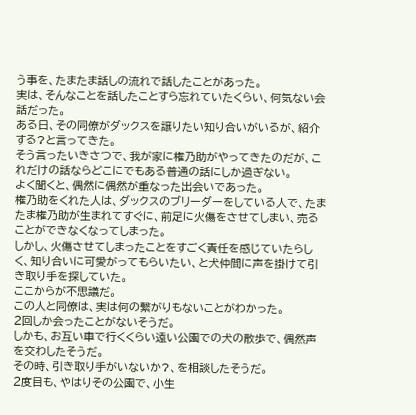う事を、たまたま話しの流れで話したことがあった。
実は、そんなことを話したことすら忘れていたくらい、何気ない会話だった。
ある日、その同僚がダックスを譲りたい知り合いがいるが、紹介する?と言ってきた。
そう言ったいきさつで、我が家に権乃助がやってきたのだが、これだけの話ならどこにでもある普通の話にしか過ぎない。
よく聞くと、偶然に偶然が重なった出会いであった。
権乃助をくれた人は、ダックスのブリーダーをしている人で、たまたま権乃助が生まれてすぐに、前足に火傷をさせてしまい、売ることができなくなってしまった。
しかし、火傷させてしまったことをすごく責任を感じていたらしく、知り合いに可愛がってもらいたい、と犬仲間に声を掛けて引き取り手を探していた。
ここからが不思議だ。
この人と同僚は、実は何の繋がりもないことがわかった。
2回しか会ったことがないそうだ。
しかも、お互い車で行くくらい遠い公園での犬の散歩で、偶然声を交わしたそうだ。
その時、引き取り手がいないか?、を相談したそうだ。
2度目も、やはりその公園で、小生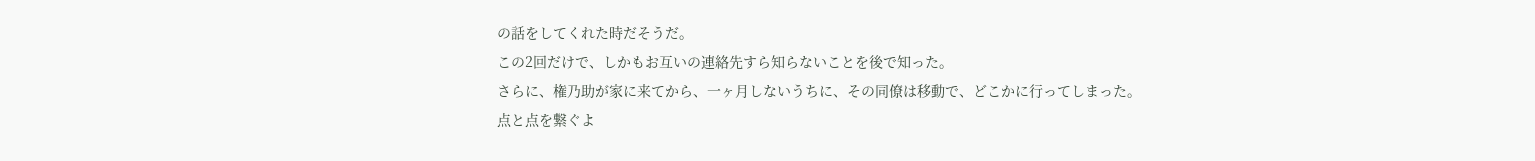の話をしてくれた時だそうだ。
この2回だけで、しかもお互いの連絡先すら知らないことを後で知った。
さらに、権乃助が家に来てから、一ヶ月しないうちに、その同僚は移動で、どこかに行ってしまった。
点と点を繋ぐよ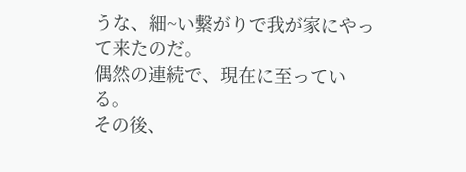うな、細~い繋がりで我が家にやって来たのだ。
偶然の連続で、現在に至っている。
その後、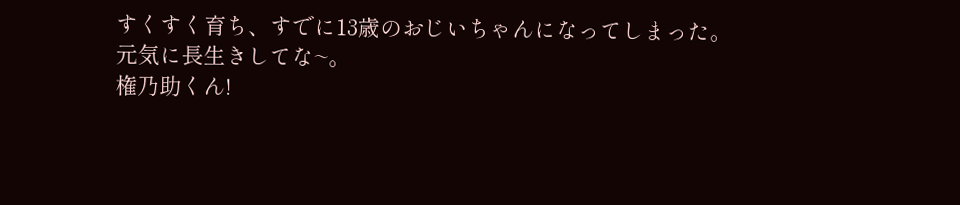すくすく育ち、すでに13歳のおじいちゃんになってしまった。
元気に長生きしてな~。
権乃助くん!